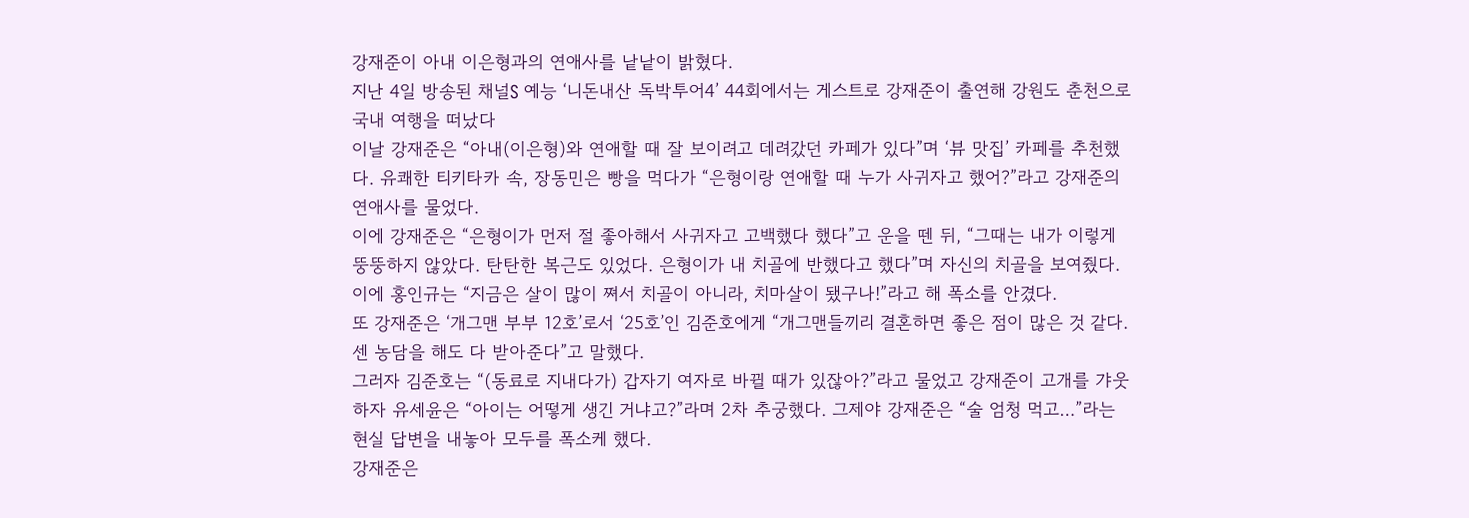강재준이 아내 이은형과의 연애사를 낱낱이 밝혔다.
지난 4일 방송된 채널S 예능 ‘니돈내산 독박투어4’ 44회에서는 게스트로 강재준이 출연해 강원도 춘천으로 국내 여행을 떠났다
이날 강재준은 “아내(이은형)와 연애할 때 잘 보이려고 데려갔던 카페가 있다”며 ‘뷰 맛집’ 카페를 추천했다. 유쾌한 티키타카 속, 장동민은 빵을 먹다가 “은형이랑 연애할 때 누가 사귀자고 했어?”라고 강재준의 연애사를 물었다.
이에 강재준은 “은형이가 먼저 절 좋아해서 사귀자고 고백했다 했다”고 운을 뗀 뒤, “그때는 내가 이렇게 뚱뚱하지 않았다. 탄탄한 복근도 있었다. 은형이가 내 치골에 반했다고 했다”며 자신의 치골을 보여줬다.
이에 홍인규는 “지금은 살이 많이 쪄서 치골이 아니라, 치마살이 됐구나!”라고 해 폭소를 안겼다.
또 강재준은 ‘개그맨 부부 12호’로서 ‘25호’인 김준호에게 “개그맨들끼리 결혼하면 좋은 점이 많은 것 같다. 센 농담을 해도 다 받아준다”고 말했다.
그러자 김준호는 “(동료로 지내다가) 갑자기 여자로 바뀔 때가 있잖아?”라고 물었고 강재준이 고개를 갸웃하자 유세윤은 “아이는 어떻게 생긴 거냐고?”라며 2차 추궁했다. 그제야 강재준은 “술 엄청 먹고…”라는 현실 답변을 내놓아 모두를 폭소케 했다.
강재준은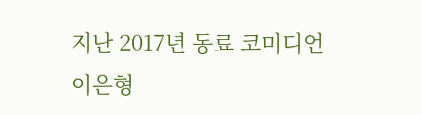지난 2017년 동료 코미디언 이은형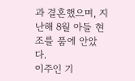과 결혼했으며, 지난해 8월 아들 현조를 품에 안았다.
이주인 기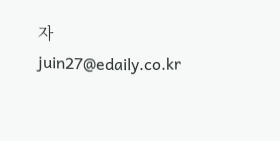자 juin27@edaily.co.kr